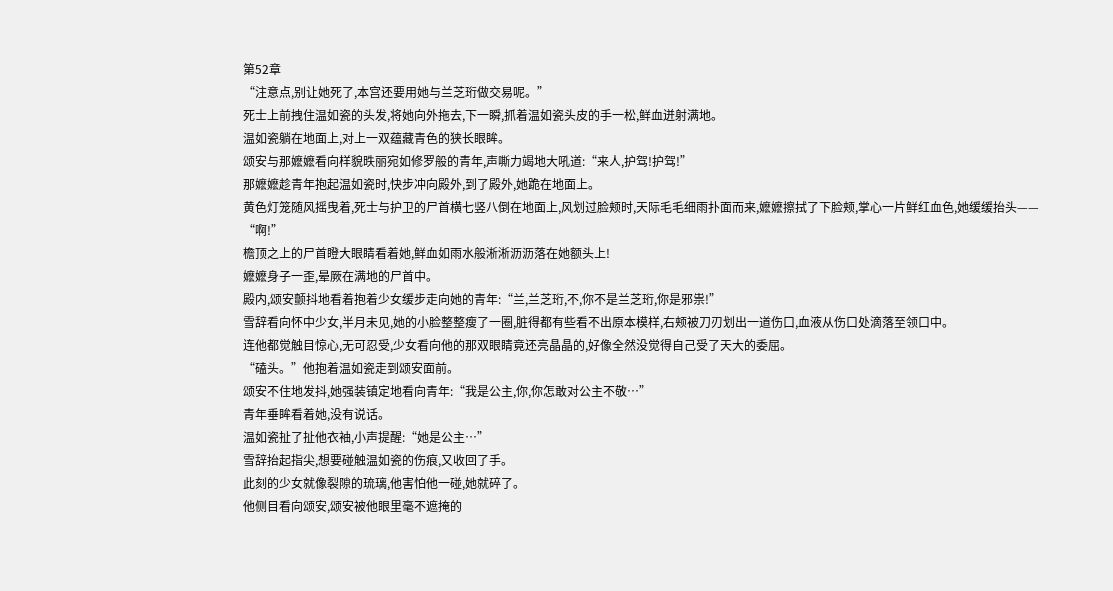第52章
“注意点,别让她死了,本宫还要用她与兰芝珩做交易呢。”
死士上前拽住温如瓷的头发,将她向外拖去,下一瞬,抓着温如瓷头皮的手一松,鲜血迸射满地。
温如瓷躺在地面上,对上一双蕴藏青色的狭长眼眸。
颂安与那嬷嬷看向样貌昳丽宛如修罗般的青年,声嘶力竭地大吼道:“来人,护驾!护驾!”
那嬷嬷趁青年抱起温如瓷时,快步冲向殿外,到了殿外,她跪在地面上。
黄色灯笼随风摇曳着,死士与护卫的尸首横七竖八倒在地面上,风划过脸颊时,天际毛毛细雨扑面而来,嬷嬷擦拭了下脸颊,掌心一片鲜红血色,她缓缓抬头——
“啊!”
檐顶之上的尸首瞪大眼睛看着她,鲜血如雨水般淅淅沥沥落在她额头上!
嬷嬷身子一歪,晕厥在满地的尸首中。
殿内,颂安颤抖地看着抱着少女缓步走向她的青年:“兰,兰芝珩,不,你不是兰芝珩,你是邪祟!”
雪辞看向怀中少女,半月未见,她的小脸整整瘦了一圈,脏得都有些看不出原本模样,右颊被刀刃划出一道伤口,血液从伤口处滴落至领口中。
连他都觉触目惊心,无可忍受,少女看向他的那双眼睛竟还亮晶晶的,好像全然没觉得自己受了天大的委屈。
“磕头。”他抱着温如瓷走到颂安面前。
颂安不住地发抖,她强装镇定地看向青年:“我是公主,你,你怎敢对公主不敬…”
青年垂眸看着她,没有说话。
温如瓷扯了扯他衣袖,小声提醒:“她是公主…”
雪辞抬起指尖,想要碰触温如瓷的伤痕,又收回了手。
此刻的少女就像裂隙的琉璃,他害怕他一碰,她就碎了。
他侧目看向颂安,颂安被他眼里毫不遮掩的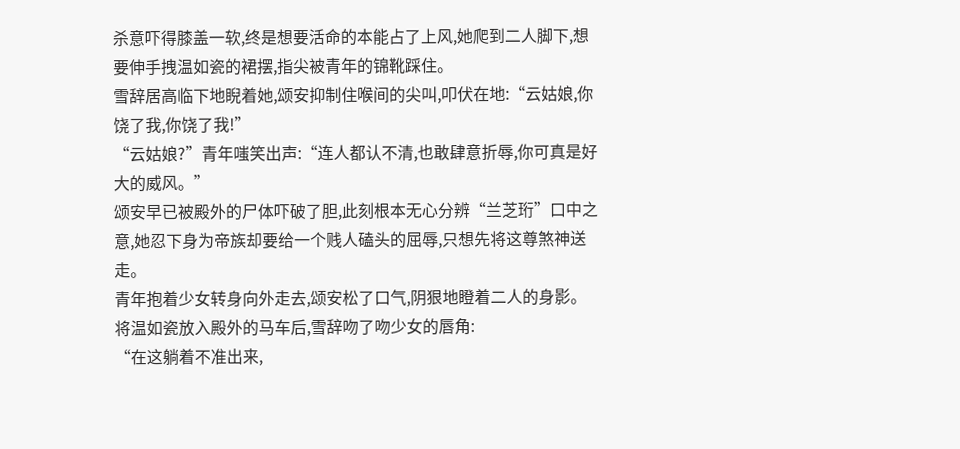杀意吓得膝盖一软,终是想要活命的本能占了上风,她爬到二人脚下,想要伸手拽温如瓷的裙摆,指尖被青年的锦靴踩住。
雪辞居高临下地睨着她,颂安抑制住喉间的尖叫,叩伏在地:“云姑娘,你饶了我,你饶了我!”
“云姑娘?”青年嗤笑出声:“连人都认不清,也敢肆意折辱,你可真是好大的威风。”
颂安早已被殿外的尸体吓破了胆,此刻根本无心分辨“兰芝珩”口中之意,她忍下身为帝族却要给一个贱人磕头的屈辱,只想先将这尊煞神送走。
青年抱着少女转身向外走去,颂安松了口气,阴狠地瞪着二人的身影。
将温如瓷放入殿外的马车后,雪辞吻了吻少女的唇角:
“在这躺着不准出来,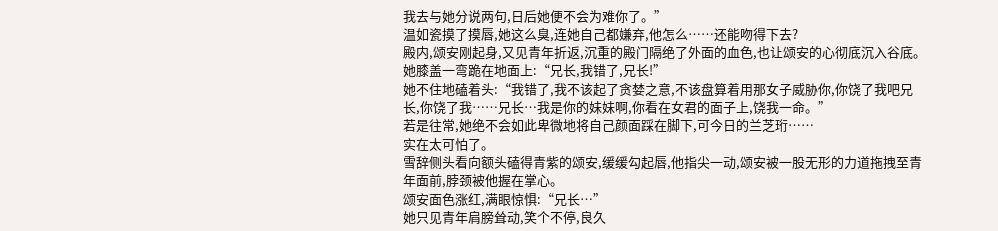我去与她分说两句,日后她便不会为难你了。”
温如瓷摸了摸唇,她这么臭,连她自己都嫌弃,他怎么……还能吻得下去?
殿内,颂安刚起身,又见青年折返,沉重的殿门隔绝了外面的血色,也让颂安的心彻底沉入谷底。
她膝盖一弯跪在地面上:“兄长,我错了,兄长!”
她不住地磕着头:“我错了,我不该起了贪婪之意,不该盘算着用那女子威胁你,你饶了我吧兄长,你饶了我……兄长…我是你的妹妹啊,你看在女君的面子上,饶我一命。”
若是往常,她绝不会如此卑微地将自己颜面踩在脚下,可今日的兰芝珩……
实在太可怕了。
雪辞侧头看向额头磕得青紫的颂安,缓缓勾起唇,他指尖一动,颂安被一股无形的力道拖拽至青年面前,脖颈被他握在掌心。
颂安面色涨红,满眼惊惧:“兄长…”
她只见青年肩膀耸动,笑个不停,良久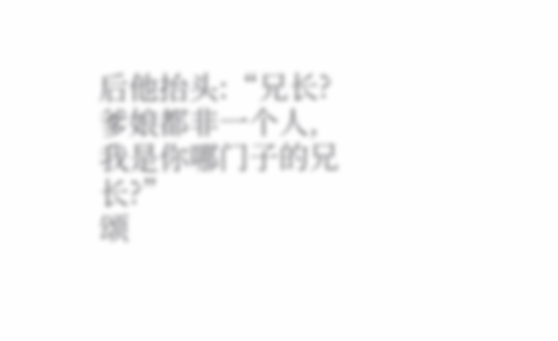后他抬头:“兄长?爹娘都非一个人,我是你哪门子的兄长?”
颂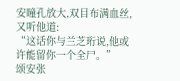安瞳孔放大,双目布满血丝,又听他道:
“这话你与兰芝珩说,他或许能留你一个全尸。”
颂安张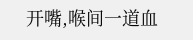开嘴,喉间一道血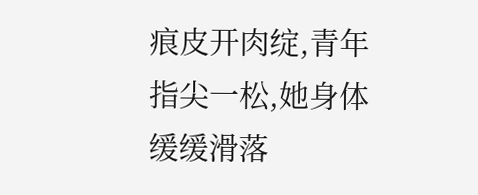痕皮开肉绽,青年指尖一松,她身体缓缓滑落